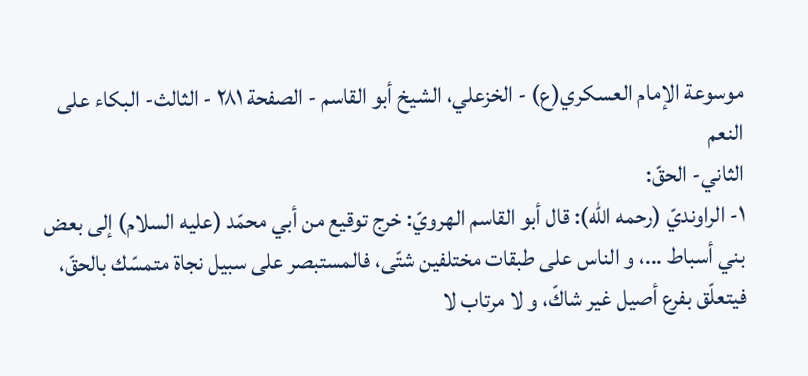موسوعة الإمام العسكري(ع) - الخزعلي، الشيخ أبو القاسم - الصفحة ٢٨١ - الثالث- البكاء على النعم
الثاني- الحقّ:
١- الراونديّ (رحمه الله): قال أبو القاسم الهرويّ: خرج توقيع من أبي محمّد (عليه السلام) إلى بعض بني أسباط ...، و الناس على طبقات مختلفين شتّى، فالمستبصر على سبيل نجاة متمسّك بالحقّ، فيتعلّق بفرع أصيل غير شاكّ، و لا مرتاب لا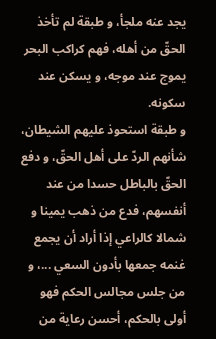يجد عنه ملجأ، و طبقة لم تأخذ الحقّ من أهله، فهم كراكب البحر يموج عند موجه، و يسكن عند سكونه.
و طبقة استحوذ عليهم الشيطان، شأنهم الردّ على أهل الحقّ، و دفع الحقّ بالباطل حسدا من عند أنفسهم، فدع من ذهب يمينا و شمالا كالراعي إذا أراد أن يجمع غنمه جمعها بأدون السعي ...، و من جلس مجالس الحكم فهو أولى بالحكم، أحسن رعاية من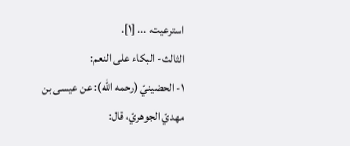استرعيت، ... [١].
الثالث- البكاء على النعم:
١- الحضينيّ (رحمه الله): عن عيسى بن مهديّ الجوهريّ، قال: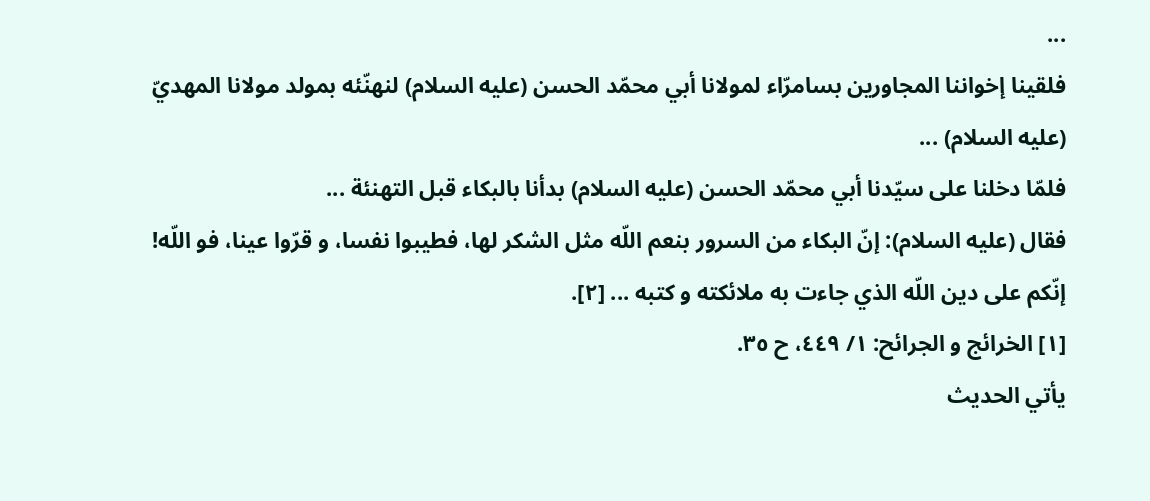...
فلقينا إخواننا المجاورين بسامرّاء لمولانا أبي محمّد الحسن (عليه السلام) لنهنّئه بمولد مولانا المهديّ (عليه السلام) ...
فلمّا دخلنا على سيّدنا أبي محمّد الحسن (عليه السلام) بدأنا بالبكاء قبل التهنئة ...
فقال (عليه السلام): إنّ البكاء من السرور بنعم اللّه مثل الشكر لها، فطيبوا نفسا، و قرّوا عينا، فو اللّه! إنّكم على دين اللّه الذي جاءت به ملائكته و كتبه ... [٢].
[١] الخرائج و الجرائح: ١/ ٤٤٩، ح ٣٥.
يأتي الحديث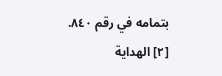بتمامه في رقم ٨٤٠.
[٢] الهداية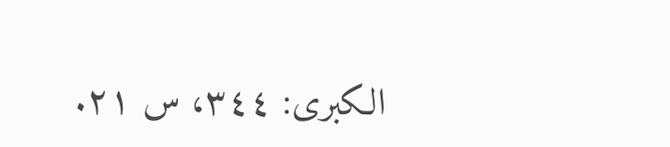الكبرى: ٣٤٤، س ٢١.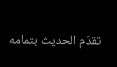تقدّم الحديث بتمامه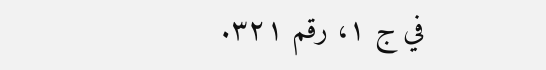في ج ١، رقم ٣٢١.